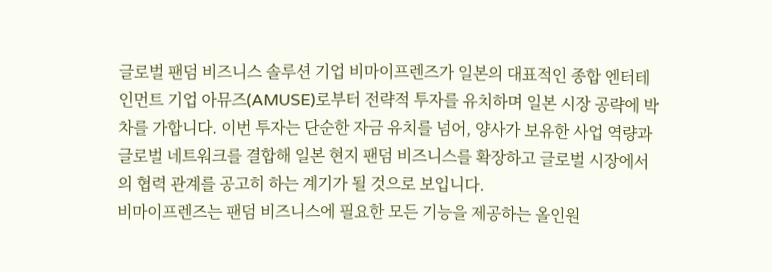글로벌 팬덤 비즈니스 솔루션 기업 비마이프렌즈가 일본의 대표적인 종합 엔터테인먼트 기업 아뮤즈(AMUSE)로부터 전략적 투자를 유치하며 일본 시장 공략에 박차를 가합니다. 이번 투자는 단순한 자금 유치를 넘어, 양사가 보유한 사업 역량과 글로벌 네트워크를 결합해 일본 현지 팬덤 비즈니스를 확장하고 글로벌 시장에서의 협력 관계를 공고히 하는 계기가 될 것으로 보입니다.
비마이프렌즈는 팬덤 비즈니스에 필요한 모든 기능을 제공하는 올인원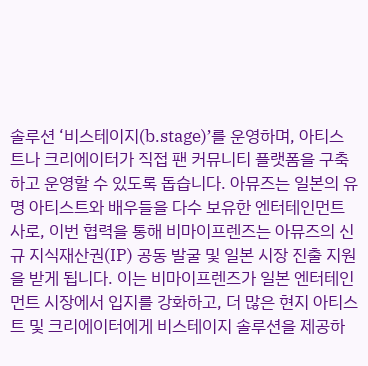솔루션 ‘비스테이지(b.stage)’를 운영하며, 아티스트나 크리에이터가 직접 팬 커뮤니티 플랫폼을 구축하고 운영할 수 있도록 돕습니다. 아뮤즈는 일본의 유명 아티스트와 배우들을 다수 보유한 엔터테인먼트사로, 이번 협력을 통해 비마이프렌즈는 아뮤즈의 신규 지식재산권(IP) 공동 발굴 및 일본 시장 진출 지원을 받게 됩니다. 이는 비마이프렌즈가 일본 엔터테인먼트 시장에서 입지를 강화하고, 더 많은 현지 아티스트 및 크리에이터에게 비스테이지 솔루션을 제공하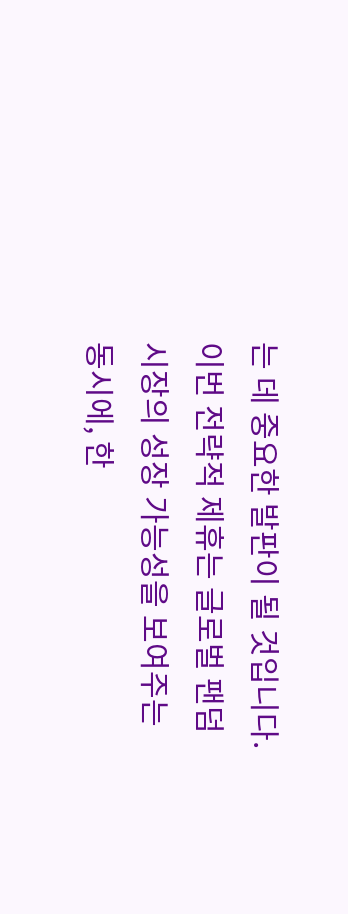는 데 중요한 발판이 될 것입니다.
이번 전략적 제휴는 글로벌 팬덤 시장의 성장 가능성을 보여주는 동시에, 한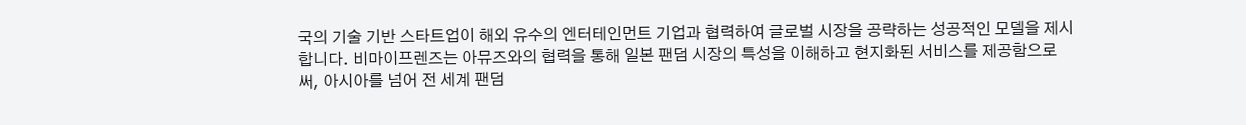국의 기술 기반 스타트업이 해외 유수의 엔터테인먼트 기업과 협력하여 글로벌 시장을 공략하는 성공적인 모델을 제시합니다. 비마이프렌즈는 아뮤즈와의 협력을 통해 일본 팬덤 시장의 특성을 이해하고 현지화된 서비스를 제공함으로써, 아시아를 넘어 전 세계 팬덤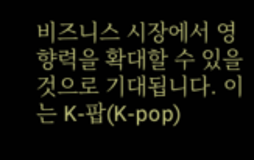비즈니스 시장에서 영향력을 확대할 수 있을 것으로 기대됩니다. 이는 K-팝(K-pop)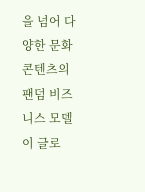을 넘어 다양한 문화 콘텐츠의 팬덤 비즈니스 모델이 글로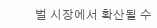벌 시장에서 확산될 수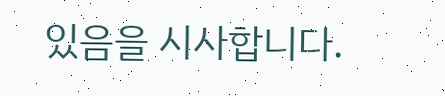있음을 시사합니다.